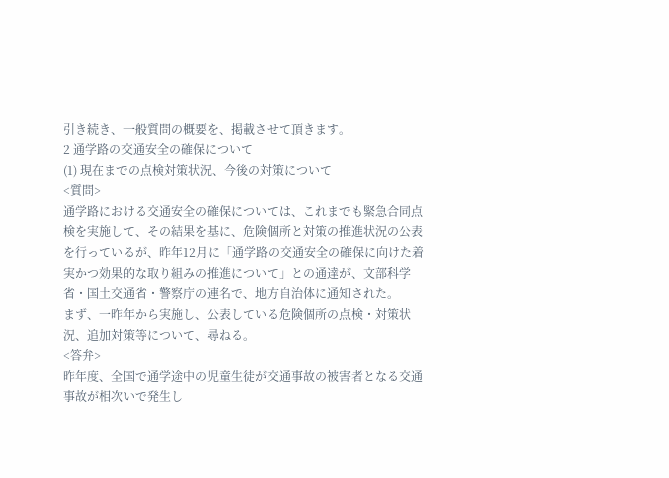引き続き、一般質問の概要を、掲載させて頂きます。
2 通学路の交通安全の確保について
(1) 現在までの点検対策状況、今後の対策について
<質問>
通学路における交通安全の確保については、これまでも緊急合同点検を実施して、その結果を基に、危険個所と対策の推進状況の公表を行っているが、昨年12月に「通学路の交通安全の確保に向けた着実かつ効果的な取り組みの推進について」との通達が、文部科学省・国土交通省・警察庁の連名で、地方自治体に通知された。
まず、一昨年から実施し、公表している危険個所の点検・対策状況、追加対策等について、尋ねる。
<答弁>
昨年度、全国で通学途中の児童生徒が交通事故の被害者となる交通事故が相次いで発生し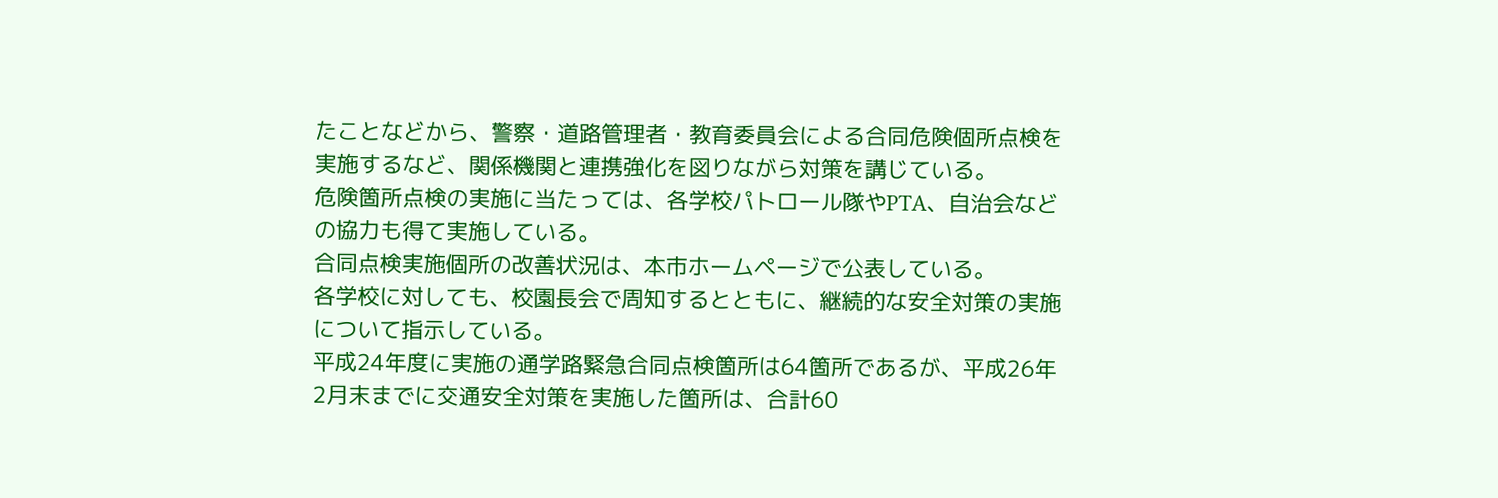たことなどから、警察・道路管理者・教育委員会による合同危険個所点検を実施するなど、関係機関と連携強化を図りながら対策を講じている。
危険箇所点検の実施に当たっては、各学校パトロール隊やPTA、自治会などの協力も得て実施している。
合同点検実施個所の改善状況は、本市ホームページで公表している。
各学校に対しても、校園長会で周知するとともに、継続的な安全対策の実施について指示している。
平成24年度に実施の通学路緊急合同点検箇所は64箇所であるが、平成26年2月末までに交通安全対策を実施した箇所は、合計60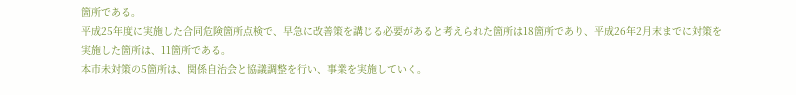箇所である。
平成25年度に実施した合同危険箇所点検で、早急に改善策を講じる必要があると考えられた箇所は18箇所であり、平成26年2月末までに対策を実施した箇所は、11箇所である。
本市未対策の5箇所は、関係自治会と協議調整を行い、事業を実施していく。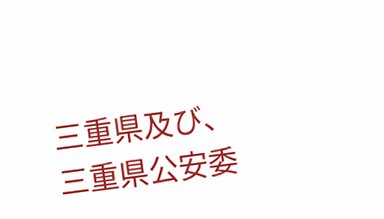三重県及び、三重県公安委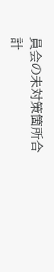員会の未対策箇所合計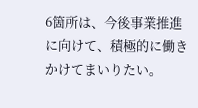6箇所は、今後事業推進に向けて、積極的に働きかけてまいりたい。